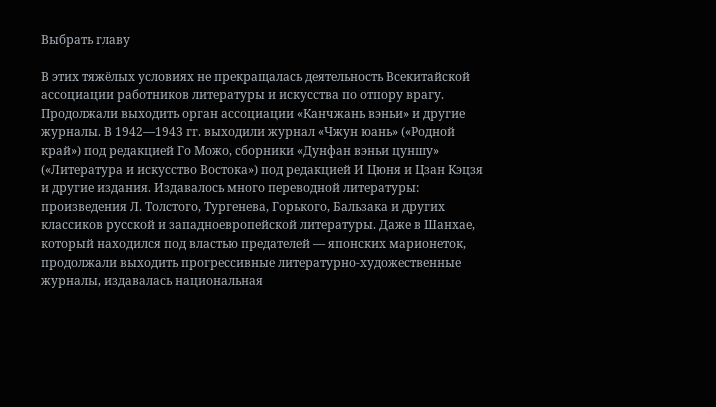Выбрать главу

В этих тяжёлых условиях не прекращалась деятельность Всекитайской ассоциации работников литературы и искусства по отпору врагу. Продолжали выходить орган ассоциации «Канчжань вэньи» и другие журналы. В 1942—1943 гг. выходили журнал «Чжун юань» («Родной край») под редакцией Го Можо, сборники «Дунфан вэньи цуншу» («Литература и искусство Востока») под редакцией И Цюня и Цзан Кэцзя и другие издания. Издавалось много переводной литературы: произведения Л. Толстого, Тургенева, Горького, Бальзака и других классиков русской и западноевропейской литературы. Даже в Шанхае, который находился под властью предателей — японских марионеток, продолжали выходить прогрессивные литературно-художественные журналы, издавалась национальная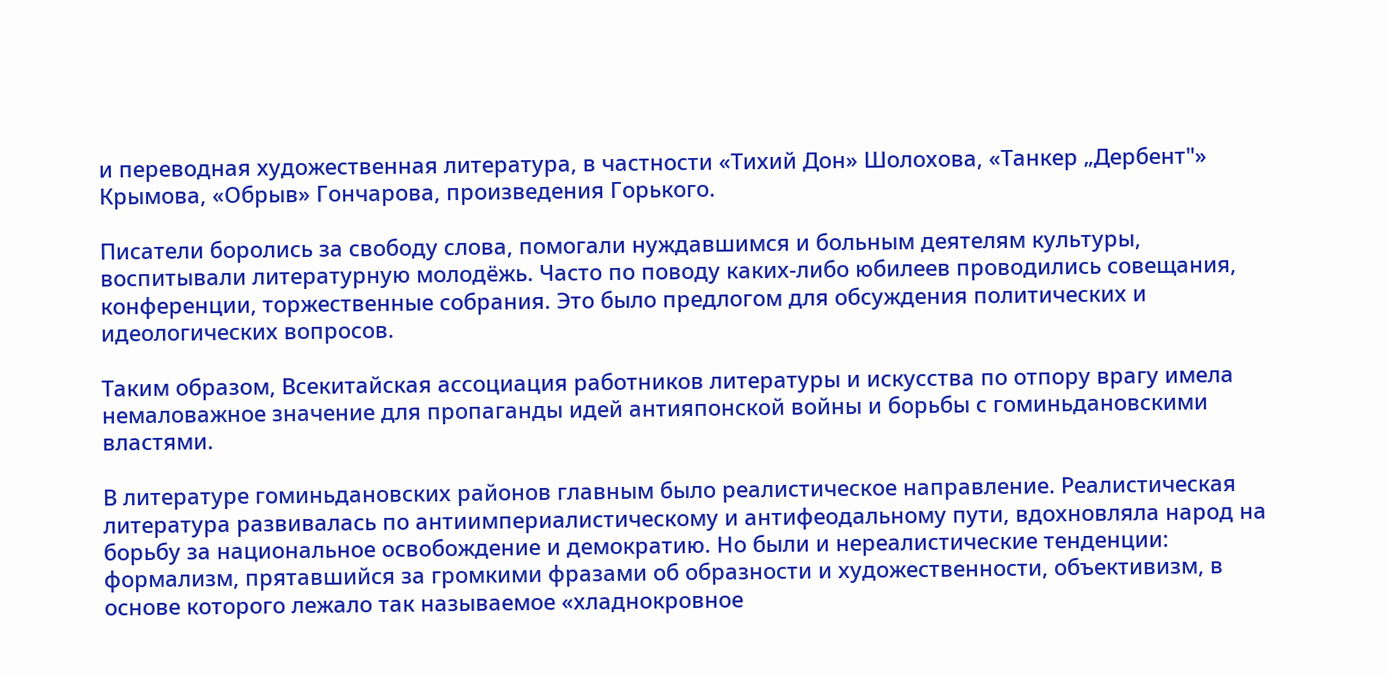и переводная художественная литература, в частности «Тихий Дон» Шолохова, «Танкер „Дербент"» Крымова, «Обрыв» Гончарова, произведения Горького.

Писатели боролись за свободу слова, помогали нуждавшимся и больным деятелям культуры, воспитывали литературную молодёжь. Часто по поводу каких-либо юбилеев проводились совещания, конференции, торжественные собрания. Это было предлогом для обсуждения политических и идеологических вопросов.

Таким образом, Всекитайская ассоциация работников литературы и искусства по отпору врагу имела немаловажное значение для пропаганды идей антияпонской войны и борьбы с гоминьдановскими властями.

В литературе гоминьдановских районов главным было реалистическое направление. Реалистическая литература развивалась по антиимпериалистическому и антифеодальному пути, вдохновляла народ на борьбу за национальное освобождение и демократию. Но были и нереалистические тенденции: формализм, прятавшийся за громкими фразами об образности и художественности, объективизм, в основе которого лежало так называемое «хладнокровное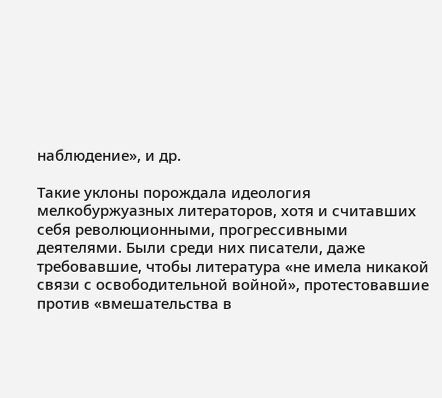наблюдение», и др.

Такие уклоны порождала идеология мелкобуржуазных литераторов, хотя и считавших себя революционными, прогрессивными деятелями. Были среди них писатели, даже требовавшие, чтобы литература «не имела никакой связи с освободительной войной», протестовавшие против «вмешательства в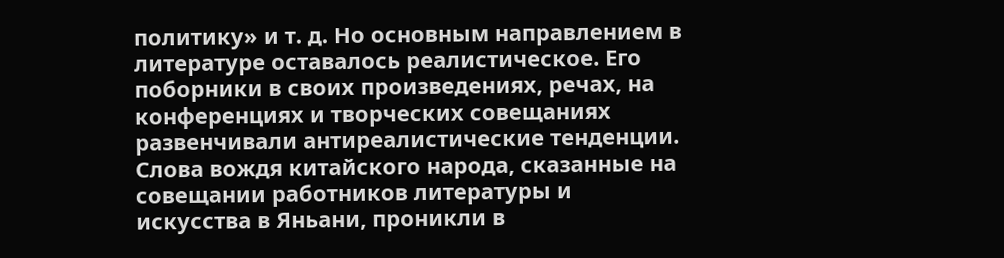политику» и т. д. Но основным направлением в литературе оставалось реалистическое. Его поборники в своих произведениях, речах, на конференциях и творческих совещаниях развенчивали антиреалистические тенденции. Слова вождя китайского народа, сказанные на совещании работников литературы и искусства в Яньани, проникли в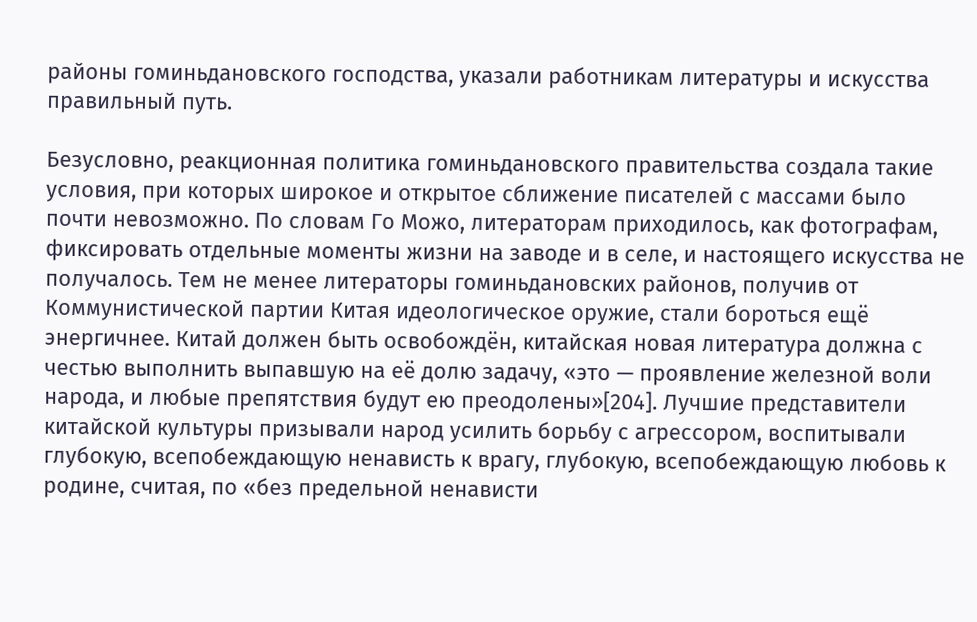районы гоминьдановского господства, указали работникам литературы и искусства правильный путь.

Безусловно, реакционная политика гоминьдановского правительства создала такие условия, при которых широкое и открытое сближение писателей с массами было почти невозможно. По словам Го Можо, литераторам приходилось, как фотографам, фиксировать отдельные моменты жизни на заводе и в селе, и настоящего искусства не получалось. Тем не менее литераторы гоминьдановских районов, получив от Коммунистической партии Китая идеологическое оружие, стали бороться ещё энергичнее. Китай должен быть освобождён, китайская новая литература должна с честью выполнить выпавшую на её долю задачу, «это — проявление железной воли народа, и любые препятствия будут ею преодолены»[204]. Лучшие представители китайской культуры призывали народ усилить борьбу с агрессором, воспитывали глубокую, всепобеждающую ненависть к врагу, глубокую, всепобеждающую любовь к родине, считая, по «без предельной ненависти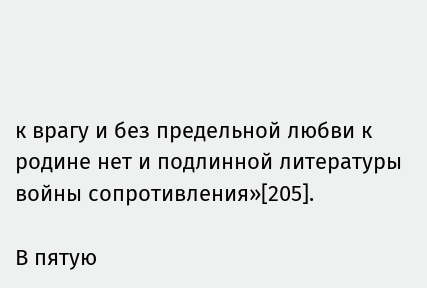к врагу и без предельной любви к родине нет и подлинной литературы войны сопротивления»[205].

В пятую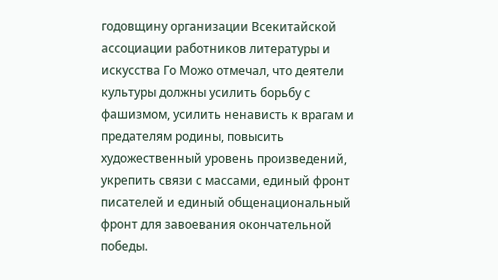годовщину организации Всекитайской ассоциации работников литературы и искусства Го Можо отмечал, что деятели культуры должны усилить борьбу с фашизмом, усилить ненависть к врагам и предателям родины, повысить художественный уровень произведений, укрепить связи с массами, единый фронт писателей и единый общенациональный фронт для завоевания окончательной победы.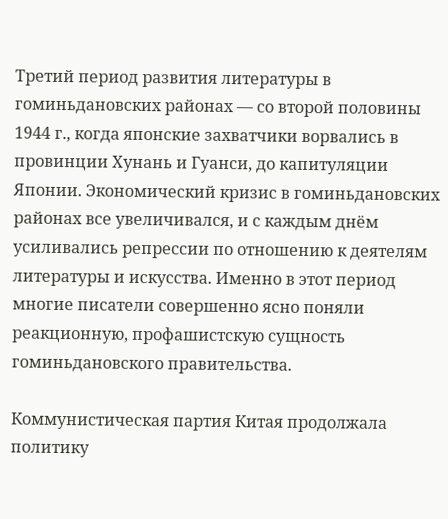Третий период развития литературы в гоминьдановских районах — со второй половины 1944 г., когда японские захватчики ворвались в провинции Хунань и Гуанси, до капитуляции Японии. Экономический кризис в гоминьдановских районах все увеличивался, и с каждым днём усиливались репрессии по отношению к деятелям литературы и искусства. Именно в этот период многие писатели совершенно ясно поняли реакционную, профашистскую сущность гоминьдановского правительства.

Коммунистическая партия Китая продолжала политику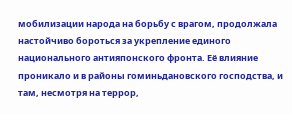мобилизации народа на борьбу с врагом, продолжала настойчиво бороться за укрепление единого национального антияпонского фронта. Её влияние проникало и в районы гоминьдановского господства, и там, несмотря на террор,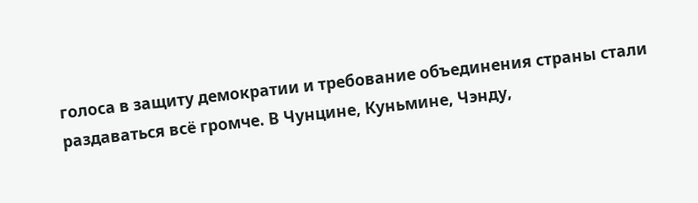голоса в защиту демократии и требование объединения страны стали раздаваться всё громче. В Чунцине, Куньмине, Чэнду,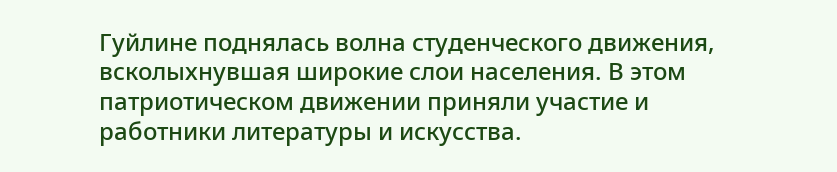Гуйлине поднялась волна студенческого движения, всколыхнувшая широкие слои населения. В этом патриотическом движении приняли участие и работники литературы и искусства.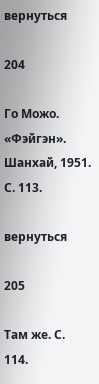вернуться

204

Го Можо. «Фэйгэн». Шанхай, 1951. С. 113.

вернуться

205

Там же. С. 114.